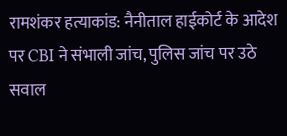रामशंकर हत्याकांड: नैनीताल हाईकोर्ट के आदेश पर CBI ने संभाली जांच, पुलिस जांच पर उठे सवाल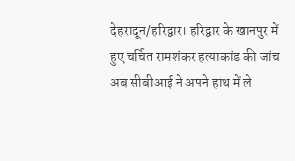देहरादून/हरिद्वार। हरिद्वार के खानपुर में हुए चर्चित रामशंकर हत्याकांड की जांच अब सीबीआई ने अपने हाथ में ले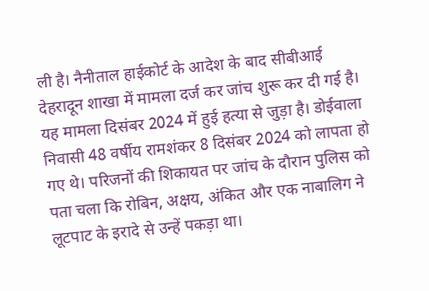ली है। नैनीताल हाईकोर्ट के आदेश के बाद सीबीआई देहरादून शाखा में मामला दर्ज कर जांच शुरू कर दी गई है।
यह मामला दिसंबर 2024 में हुई हत्या से जुड़ा है। डोईवाला निवासी 48 वर्षीय रामशंकर 8 दिसंबर 2024 को लापता हो गए थे। परिजनों की शिकायत पर जांच के दौरान पुलिस को पता चला कि रोबिन, अक्षय, अंकित और एक नाबालिग ने लूटपाट के इरादे से उन्हें पकड़ा था।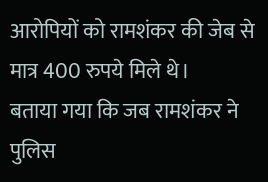आरोपियों को रामशंकर की जेब से मात्र 400 रुपये मिले थे।
बताया गया कि जब रामशंकर ने पुलिस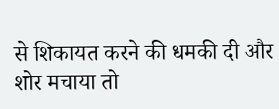से शिकायत करने की धमकी दी और शोर मचाया तो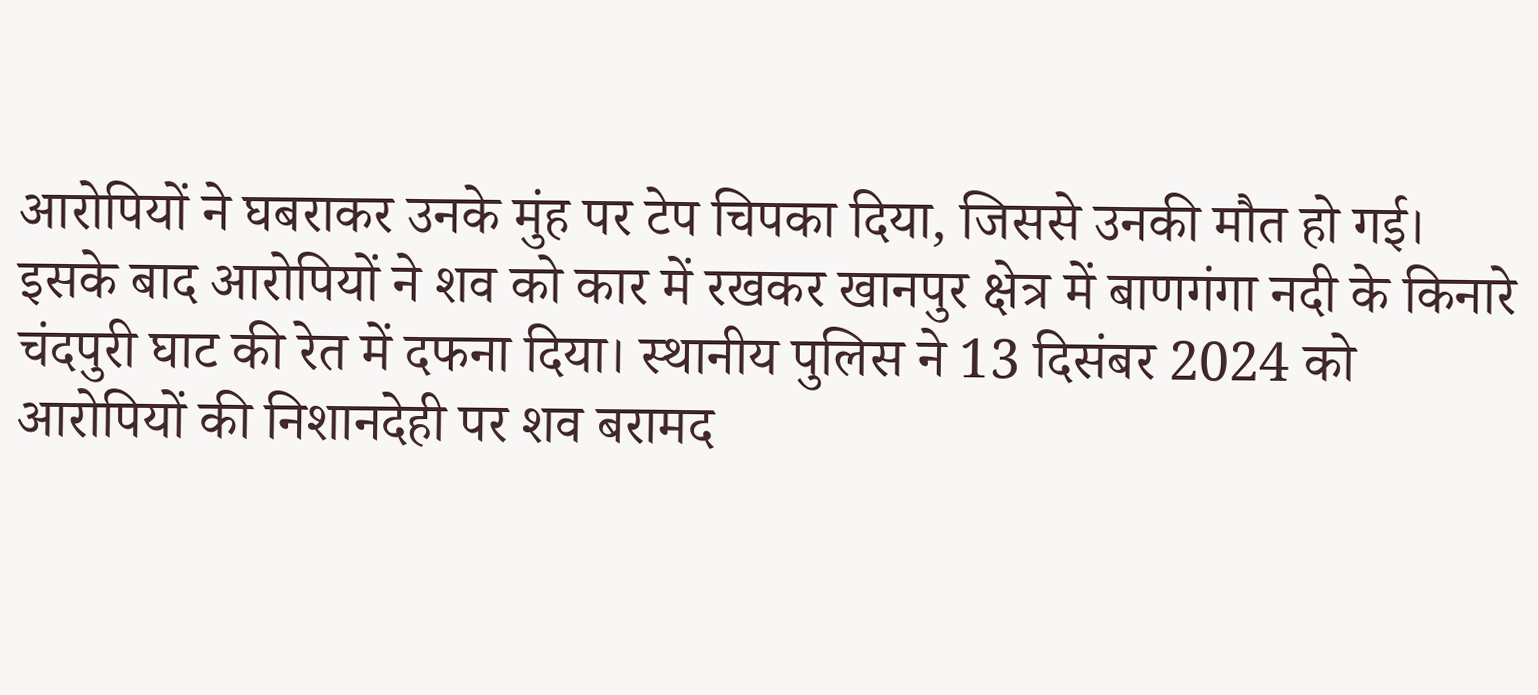आरोपियों ने घबराकर उनके मुंह पर टेप चिपका दिया, जिससे उनकी मौत हो गई।
इसके बाद आरोपियों ने शव को कार में रखकर खानपुर क्षेत्र में बाणगंगा नदी के किनारे चंदपुरी घाट की रेत में दफना दिया। स्थानीय पुलिस ने 13 दिसंबर 2024 को आरोपियों की निशानदेही पर शव बरामद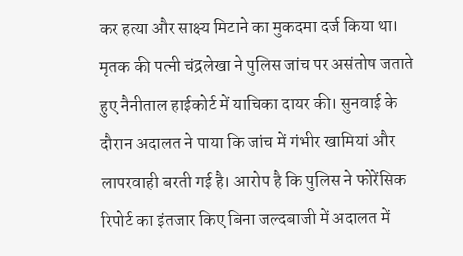कर हत्या और साक्ष्य मिटाने का मुकदमा दर्ज किया था।
मृतक की पत्नी चंद्रलेखा ने पुलिस जांच पर असंतोष जताते हुए नैनीताल हाईकोर्ट में याचिका दायर की। सुनवाई के दौरान अदालत ने पाया कि जांच में गंभीर खामियां और लापरवाही बरती गई है। आरोप है कि पुलिस ने फोरेंसिक रिपोर्ट का इंतजार किए बिना जल्दबाजी में अदालत में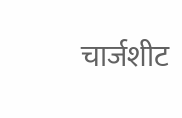चार्जशीट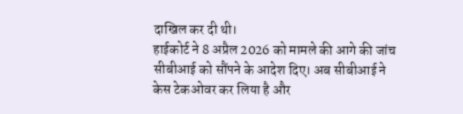दाखिल कर दी थी।
हाईकोर्ट ने 8 अप्रैल 2026 को मामले की आगे की जांच सीबीआई को सौंपने के आदेश दिए। अब सीबीआई ने केस टेकओवर कर लिया है और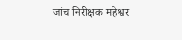जांच निरीक्षक महेश्वर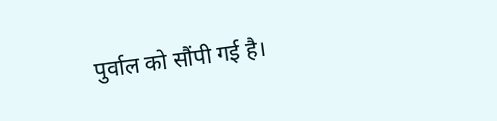पुर्वाल को सौंपी गई है।